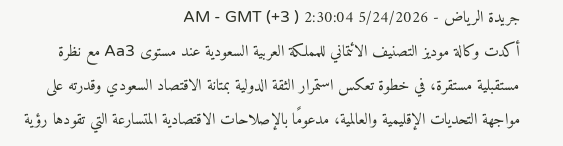جريدة الرياض - 5/24/2026 2:30:04 AM - GMT (+3 )
أكدت وكالة موديز التصنيف الائتماني للمملكة العربية السعودية عند مستوى Aa3 مع نظرة مستقبلية مستقرة، في خطوة تعكس استمرار الثقة الدولية بمتانة الاقتصاد السعودي وقدرته على مواجهة التحديات الإقليمية والعالمية، مدعومًا بالإصلاحات الاقتصادية المتسارعة التي تقودها رؤية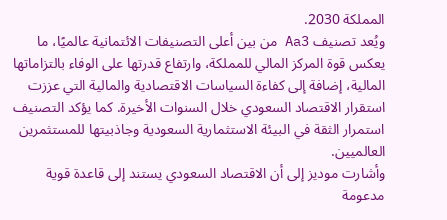المملكة 2030.
ويُعد تصنيف Aa3 من بين أعلى التصنيفات الائتمانية عالميًا، ما يعكس قوة المركز المالي للمملكة، وارتفاع قدرتها على الوفاء بالتزاماتها المالية، إضافة إلى كفاءة السياسات الاقتصادية والمالية التي عززت استقرار الاقتصاد السعودي خلال السنوات الأخيرة. كما يؤكد التصنيف استمرار الثقة في البيئة الاستثمارية السعودية وجاذبيتها للمستثمرين العالميين.
وأشارت موديز إلى أن الاقتصاد السعودي يستند إلى قاعدة قوية مدعومة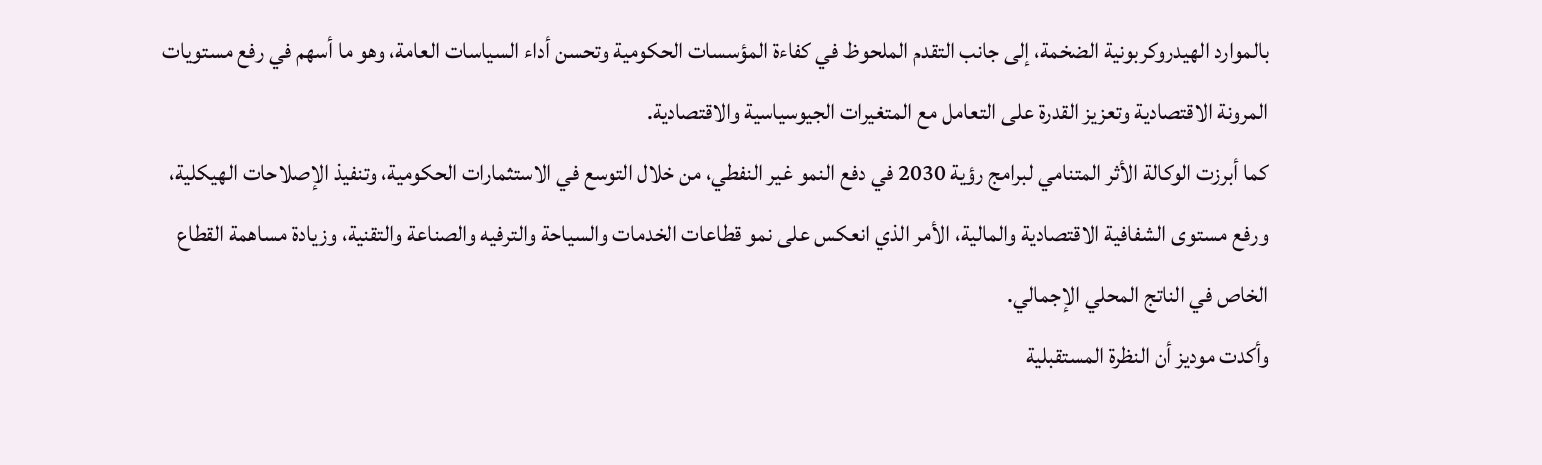بالموارد الهيدروكربونية الضخمة، إلى جانب التقدم الملحوظ في كفاءة المؤسسات الحكومية وتحسن أداء السياسات العامة، وهو ما أسهم في رفع مستويات المرونة الاقتصادية وتعزيز القدرة على التعامل مع المتغيرات الجيوسياسية والاقتصادية.
كما أبرزت الوكالة الأثر المتنامي لبرامج رؤية 2030 في دفع النمو غير النفطي، من خلال التوسع في الاستثمارات الحكومية، وتنفيذ الإصلاحات الهيكلية، ورفع مستوى الشفافية الاقتصادية والمالية، الأمر الذي انعكس على نمو قطاعات الخدمات والسياحة والترفيه والصناعة والتقنية، وزيادة مساهمة القطاع الخاص في الناتج المحلي الإجمالي.
وأكدت موديز أن النظرة المستقبلية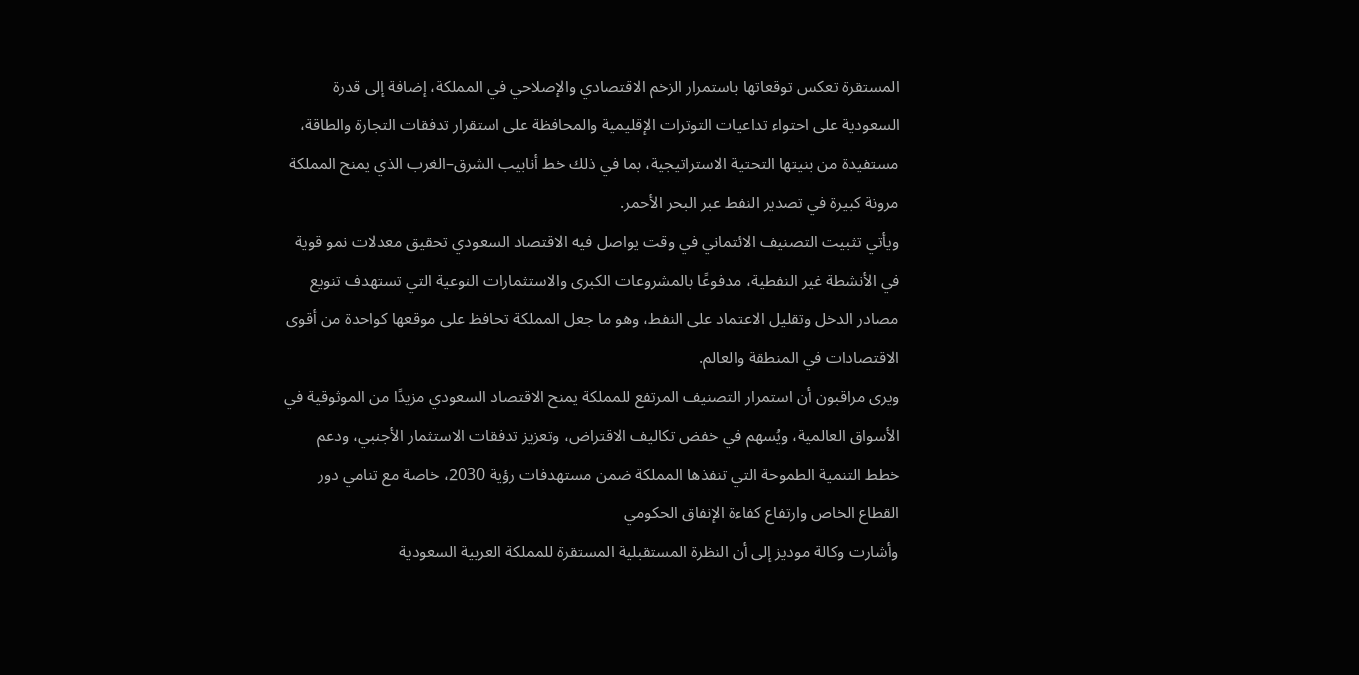المستقرة تعكس توقعاتها باستمرار الزخم الاقتصادي والإصلاحي في المملكة، إضافة إلى قدرة السعودية على احتواء تداعيات التوترات الإقليمية والمحافظة على استقرار تدفقات التجارة والطاقة، مستفيدة من بنيتها التحتية الاستراتيجية، بما في ذلك خط أنابيب الشرق–الغرب الذي يمنح المملكة مرونة كبيرة في تصدير النفط عبر البحر الأحمر.
ويأتي تثبيت التصنيف الائتماني في وقت يواصل فيه الاقتصاد السعودي تحقيق معدلات نمو قوية في الأنشطة غير النفطية، مدفوعًا بالمشروعات الكبرى والاستثمارات النوعية التي تستهدف تنويع مصادر الدخل وتقليل الاعتماد على النفط، وهو ما جعل المملكة تحافظ على موقعها كواحدة من أقوى الاقتصادات في المنطقة والعالم.
ويرى مراقبون أن استمرار التصنيف المرتفع للمملكة يمنح الاقتصاد السعودي مزيدًا من الموثوقية في الأسواق العالمية، ويُسهم في خفض تكاليف الاقتراض، وتعزيز تدفقات الاستثمار الأجنبي، ودعم خطط التنمية الطموحة التي تنفذها المملكة ضمن مستهدفات رؤية 2030، خاصة مع تنامي دور القطاع الخاص وارتفاع كفاءة الإنفاق الحكومي
وأشارت وكالة موديز إلى أن النظرة المستقبلية المستقرة للمملكة العربية السعودية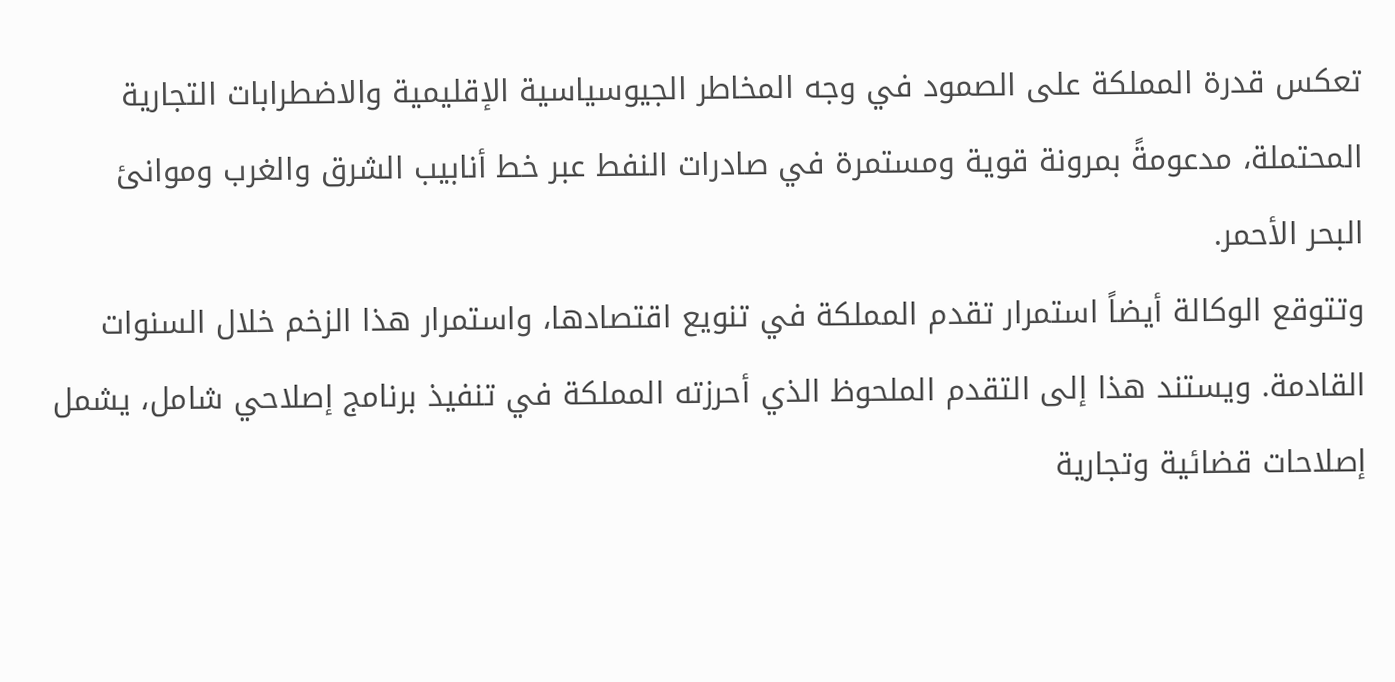تعكس قدرة المملكة على الصمود في وجه المخاطر الجيوسياسية الإقليمية والاضطرابات التجارية المحتملة، مدعومةً بمرونة قوية ومستمرة في صادرات النفط عبر خط أنابيب الشرق والغرب وموانئ البحر الأحمر.
وتتوقع الوكالة أيضاً استمرار تقدم المملكة في تنويع اقتصادها، واستمرار هذا الزخم خلال السنوات القادمة. ويستند هذا إلى التقدم الملحوظ الذي أحرزته المملكة في تنفيذ برنامج إصلاحي شامل، يشمل إصلاحات قضائية وتجارية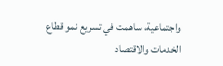واجتماعية، ساهمت في تسريع نمو قطاع الخدمات والاقتصاد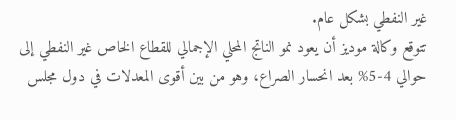غير النفطي بشكل عام.
تتوقع وكالة موديز أن يعود نمو الناتج المحلي الإجمالي للقطاع الخاص غير النفطي إلى حوالي 4-5% بعد انحسار الصراع، وهو من بين أقوى المعدلات في دول مجلس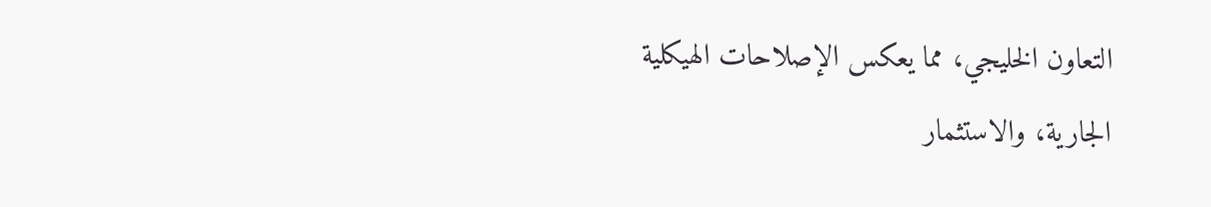التعاون الخليجي، مما يعكس الإصلاحات الهيكلية الجارية، والاستثمار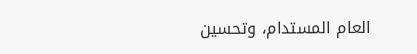العام المستدام، وتحسين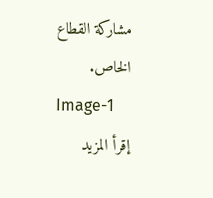مشاركة القطاع الخاص.
Image-1
إقرأ المزيد